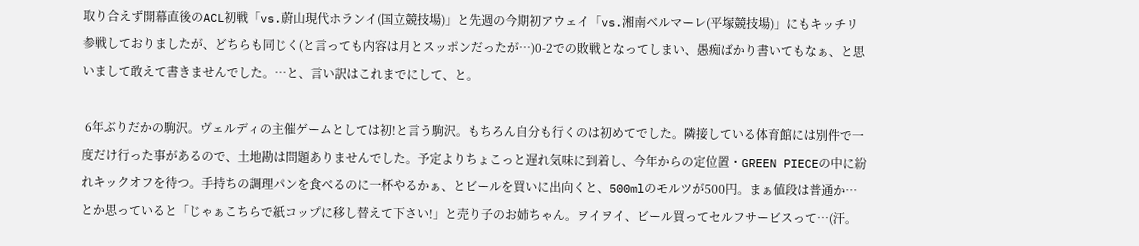取り合えず開幕直後のACL初戦「vs.蔚山現代ホランイ(国立競技場)」と先週の今期初アウェイ「vs.湘南ベルマーレ(平塚競技場)」にもキッチリ参戦しておりましたが、どちらも同じく(と言っても内容は月とスッポンだったが…)0-2での敗戦となってしまい、愚痴ばかり書いてもなぁ、と思いまして敢えて書きませんでした。…と、言い訳はこれまでにして、と。

 6年ぶりだかの駒沢。ヴェルディの主催ゲームとしては初!と言う駒沢。もちろん自分も行くのは初めてでした。隣接している体育館には別件で一度だけ行った事があるので、土地勘は問題ありませんでした。予定よりちょこっと遅れ気味に到着し、今年からの定位置・GREEN PIECEの中に紛れキックオフを待つ。手持ちの調理パンを食べるのに一杯やるかぁ、とビールを買いに出向くと、500mlのモルツが500円。まぁ値段は普通か…とか思っていると「じゃぁこちらで紙コップに移し替えて下さい!」と売り子のお姉ちゃん。ヲイヲイ、ビール買ってセルフサービスって…(汗。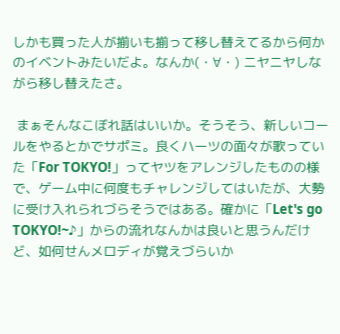しかも買った人が揃いも揃って移し替えてるから何かのイベントみたいだよ。なんか(・∀・) ニヤニヤしながら移し替えたさ。

 まぁそんなこぼれ話はいいか。そうそう、新しいコールをやるとかでサポミ。良くハーツの面々が歌っていた「For TOKYO!」ってヤツをアレンジしたものの様で、ゲーム中に何度もチャレンジしてはいたが、大勢に受け入れられづらそうではある。確かに「Let's go TOKYO!~♪」からの流れなんかは良いと思うんだけど、如何せんメロディが覚えづらいか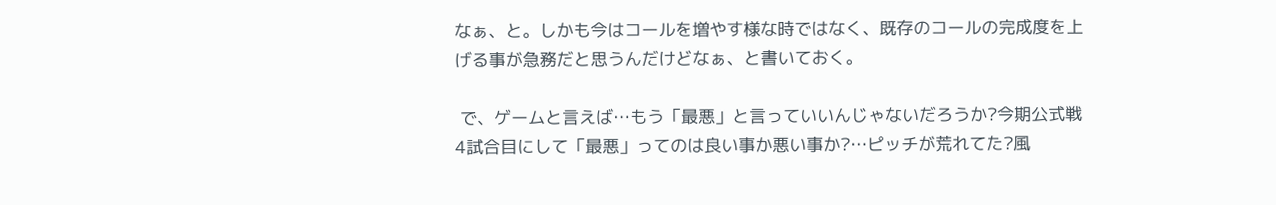なぁ、と。しかも今はコールを増やす様な時ではなく、既存のコールの完成度を上げる事が急務だと思うんだけどなぁ、と書いておく。

 で、ゲームと言えば…もう「最悪」と言っていいんじゃないだろうか?今期公式戦4試合目にして「最悪」ってのは良い事か悪い事か?…ピッチが荒れてた?風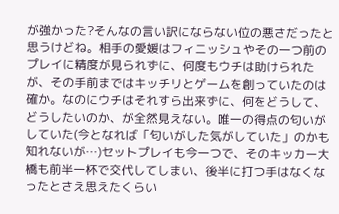が強かった?そんなの言い訳にならない位の悪さだったと思うけどね。相手の愛媛はフィニッシュやその一つ前のプレイに精度が見られずに、何度もウチは助けられたが、その手前まではキッチリとゲームを創っていたのは確か。なのにウチはそれすら出来ずに、何をどうして、どうしたいのか、が全然見えない。唯一の得点の匂いがしていた(今となれば「匂いがした気がしていた」のかも知れないが…)セットプレイも今一つで、そのキッカー大橋も前半一杯で交代してしまい、後半に打つ手はなくなったとさえ思えたくらい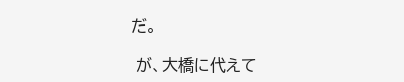だ。

 が、大橋に代えて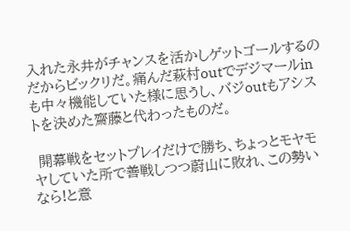入れた永井がチャンスを活かしゲットゴールするのだからビックリだ。痛んだ萩村outでデジマールinも中々機能していた様に思うし、バジoutもアシストを決めた齋藤と代わったものだ。

 開幕戦をセットプレイだけで勝ち、ちょっとモヤモヤしていた所で善戦しつつ蔚山に敗れ、この勢いなら!と意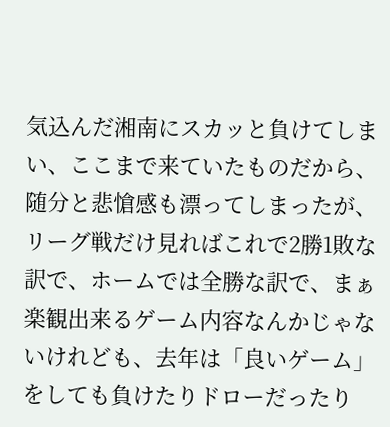気込んだ湘南にスカッと負けてしまい、ここまで来ていたものだから、随分と悲愴感も漂ってしまったが、リーグ戦だけ見ればこれで2勝1敗な訳で、ホームでは全勝な訳で、まぁ楽観出来るゲーム内容なんかじゃないけれども、去年は「良いゲーム」をしても負けたりドローだったり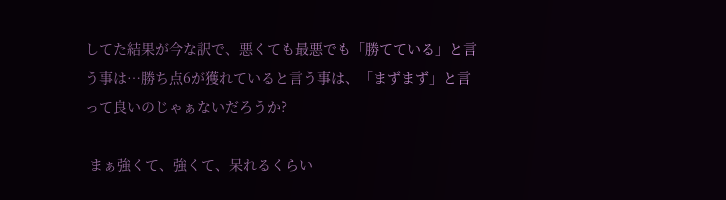してた結果が今な訳で、悪くても最悪でも「勝てている」と言う事は…勝ち点6が獲れていると言う事は、「まずまず」と言って良いのじゃぁないだろうか?

 まぁ強くて、強くて、呆れるくらい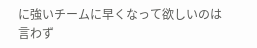に強いチームに早くなって欲しいのは言わず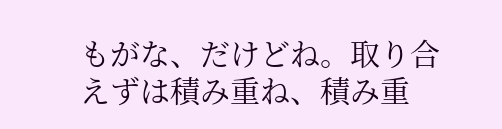もがな、だけどね。取り合えずは積み重ね、積み重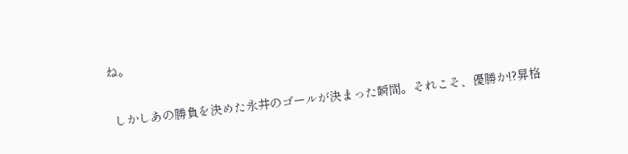ね。

 しかしあの勝負を決めた永井のゴールが決まった瞬間。それこそ、優勝か!?昇格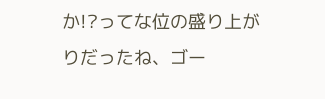か!?ってな位の盛り上がりだったね、ゴー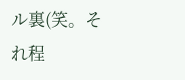ル裏(笑。それ程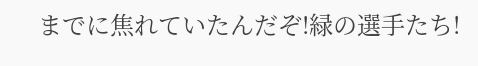までに焦れていたんだぞ!緑の選手たち!